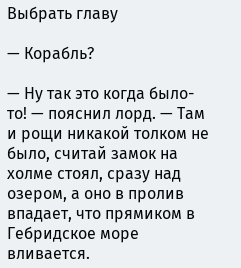Выбрать главу

— Корабль?

— Ну так это когда было-то! — пояснил лорд. — Там и рощи никакой толком не было, считай замок на холме стоял, сразу над озером, а оно в пролив впадает, что прямиком в Гебридское море вливается.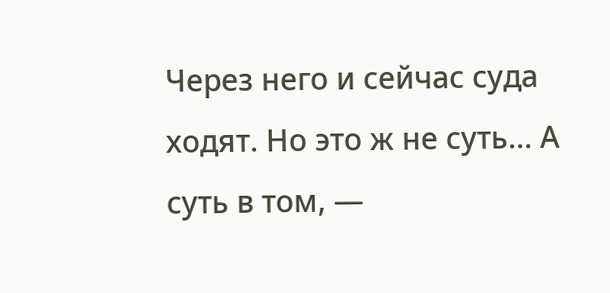Через него и сейчас суда ходят. Но это ж не суть… А суть в том, —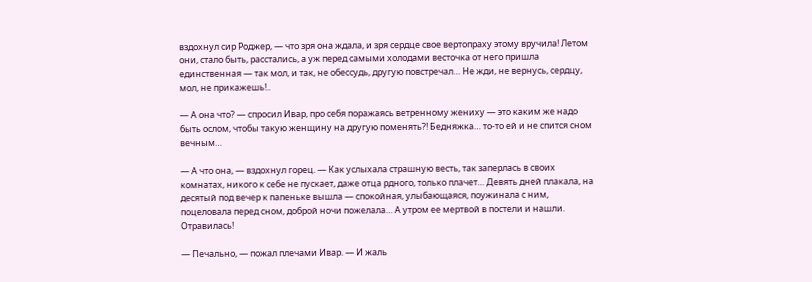вздохнул сир Роджер, — что зря она ждала, и зря сердце свое вертопраху этому вручила! Летом они, стало быть, расстались, а уж перед самыми холодами весточка от него пришла единственная — так мол, и так, не обессудь, другую повстречал… Не жди, не вернусь, сердцу, мол, не прикажешь!..

— А она что? — спросил Ивар, про себя поражаясь ветренному жениху — это каким же надо быть ослом, чтобы такую женщину на другую поменять?! Бедняжка… то-то ей и не спится сном вечным…

— А что она, — вздохнул горец. — Как услыхала страшную весть, так заперлась в своих комнатах, никого к себе не пускает, даже отца рдного, только плачет… Девять дней плакала, на десятый под вечер к папеньке вышла — спокойная, улыбающаяся, поужинала с ним, поцеловала перед сном, доброй ночи пожелала… А утром ее мертвой в постели и нашли. Отравилась!

— Печально, — пожал плечами Ивар. — И жаль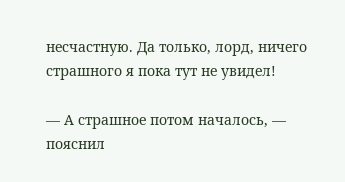несчастную. Да только, лорд, ничего страшного я пока тут не увидел!

— А страшное потом началось, — пояснил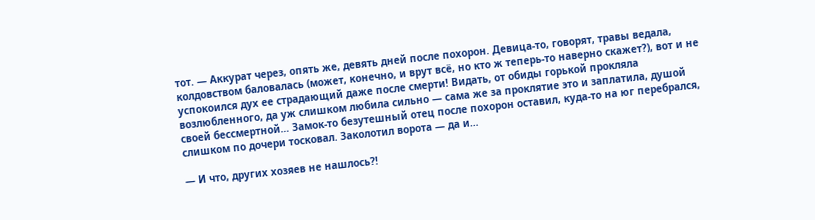тот. — Аккурат через, опять же, девять дней после похорон. Девица-то, говорят, травы ведала, колдовством баловалась (может, конечно, и врут всё, но кто ж теперь-то наверно скажет?), вот и не успокоился дух ее страдающий даже после смерти! Видать, от обиды горькой прокляла возлюбленного, да уж слишком любила сильно — сама же за проклятие это и заплатила, душой своей бессмертной… Замок-то безутешный отец после похорон оставил, куда-то на юг перебрался, слишком по дочери тосковал. Заколотил ворота — да и…

— И что, других хозяев не нашлось?!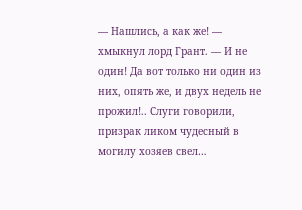— Нашлись, а как же! — хмыкнул лорд Грант. — И не один! Да вот только ни один из них, опять же, и двух недель не прожил!.. Слуги говорили, призрак ликом чудесный в могилу хозяев свел…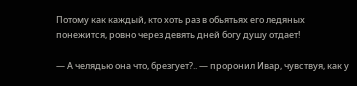Потому как каждый, кто хоть раз в обьятьях его ледяных понежится, ровно через девять дней богу душу отдает!

— А челядью она что, брезгует?.. — проронил Ивар, чувствуя, как у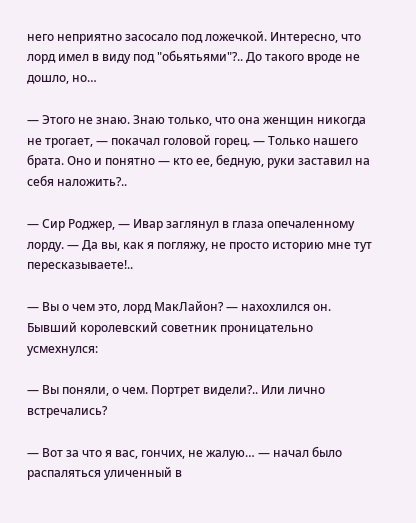него неприятно засосало под ложечкой. Интересно, что лорд имел в виду под "обьятьями"?.. До такого вроде не дошло, но…

— Этого не знаю. Знаю только, что она женщин никогда не трогает, — покачал головой горец. — Только нашего брата. Оно и понятно — кто ее, бедную, руки заставил на себя наложить?..

— Сир Роджер, — Ивар заглянул в глаза опечаленному лорду. — Да вы, как я погляжу, не просто историю мне тут пересказываете!..

— Вы о чем это, лорд МакЛайон? — нахохлился он. Бывший королевский советник проницательно усмехнулся:

— Вы поняли, о чем. Портрет видели?.. Или лично встречались?

— Вот за что я вас, гончих, не жалую… — начал было распаляться уличенный в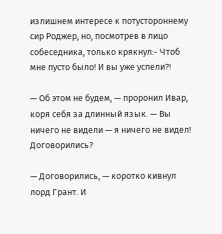излишнем интересе к потустороннему сир Роджер, но, посмотрев в лицо собеседника, только крякнул:- Чтоб мне пусто было! И вы уже успели?!

— Об этом не будем, — проронил Ивар, коря себя за длинный язык. — Вы ничего не видели — я ничего не видел! Договорились?

— Договорились, — коротко кивнул лорд Грант. И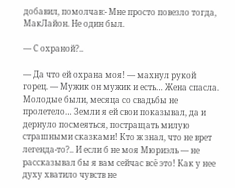добавил, помолчав:- Мне просто повезло тогда, МакЛайон. Не один был.

— С охраной?..

— Да что ей охрана моя! — махнул рукой горец. — Мужик он мужик и есть… Жена спасла. Молодые были, месяца со свадьбы не пролетело… Земли я ей свои показывал, да и дернуло посмеяться, постращать милую страшными сказками! Кто ж знал, что не врет легенда-то?.. И если б не моя Мюриэль — не рассказывал бы я вам сейчас всё это! Как у нее духу хватило чувств не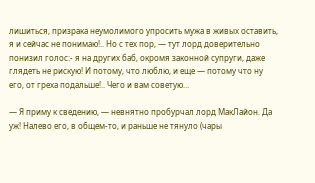лишиться, призрака неумолимого упросить мужа в живых оставить, я и сейчас не понимаю!.. Но с тех пор, — тут лорд доверительно понизил голос:- я на других баб, окромя законной супруги, даже глядеть не рискую! И потому, что люблю, и еще — потому что ну его, от греха подальше!.. Чего и вам советую…

— Я приму к сведению, — невнятно пробурчал лорд МакЛайон. Да уж! Налево его, в общем-то, и раньше не тянуло (чары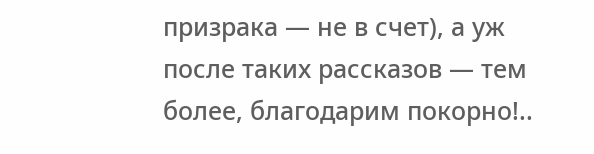призрака — не в счет), а уж после таких рассказов — тем более, благодарим покорно!..